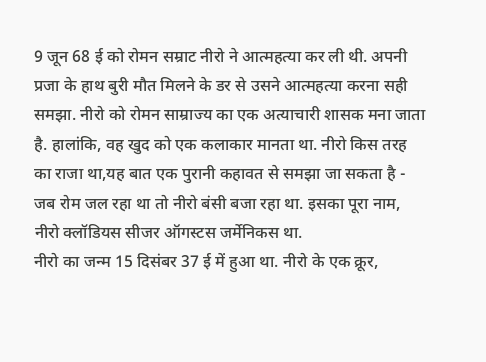9 जून 68 ई को रोमन सम्राट नीरो ने आत्महत्या कर ली थी. अपनी प्रजा के हाथ बुरी मौत मिलने के डर से उसने आत्महत्या करना सही समझा. नीरो को रोमन साम्राज्य का एक अत्याचारी शासक मना जाता है. हालांकि, वह खुद को एक कलाकार मानता था. नीरो किस तरह का राजा था,यह बात एक पुरानी कहावत से समझा जा सकता है - जब रोम जल रहा था तो नीरो बंसी बजा रहा था. इसका पूरा नाम, नीरो क्लॉडियस सीजर ऑगस्टस जर्मेनिकस था.
नीरो का जन्म 15 दिसंबर 37 ई में हुआ था. नीरो के एक क्रूर,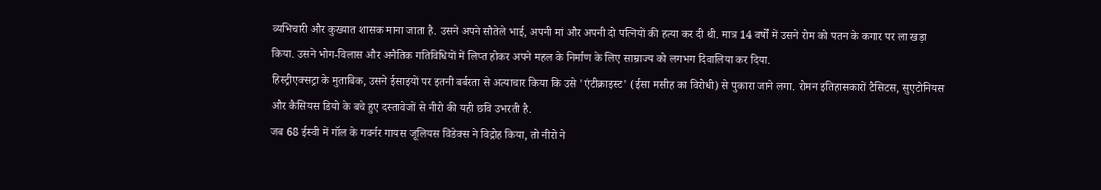व्यभिचारी और कुख्यात शासक माना जाता है. उसने अपने सौतेले भाई, अपनी मां और अपनी दो पत्नियों की हत्या कर दी थी. मात्र 14 वर्षों में उसने रोम को पतन के कगार पर ला खड़ा किया. उसने भोग-विलास और अनैतिक गतिविधियों में लिप्त होकर अपने महल के निर्माण के लिए साम्राज्य को लगभग दिवालिया कर दिया.
हिस्ट्रीएक्सट्रा के मुताबिक, उसने ईसाइयों पर इतनी बर्बरता से अत्याचार किया कि उसे 'एंटीक्राइस्ट' (ईसा मसीह का विरोधी) से पुकारा जाने लगा. रोमन इतिहासकारों टैसिटस, सुएटोनियस और कैसियस डियो के बचे हुए दस्तावेजों से नीरो की यही छवि उभरती है.
जब 68 ईस्वी में गॉल के गवर्नर गायस जूलियस विंडेक्स ने विद्रोह किया, तो नीरो ने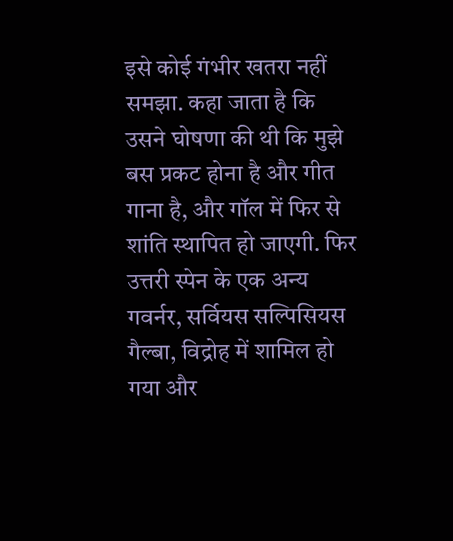इसे कोई गंभीर खतरा नहीं समझा. कहा जाता है कि उसने घोषणा की थी कि मुझे बस प्रकट होना है और गीत गाना है, और गॉल में फिर से शांति स्थापित हो जाएगी. फिर उत्तरी स्पेन के एक अन्य गवर्नर, सर्वियस सल्पिसियस गैल्बा, विद्रोह में शामिल हो गया और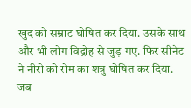खुद को सम्राट घोषित कर दिया. उसके साथ और भी लोग विद्रोह से जुड़ गए. फिर सीनेट ने नीरो को रोम का शत्रु घोषित कर दिया. जब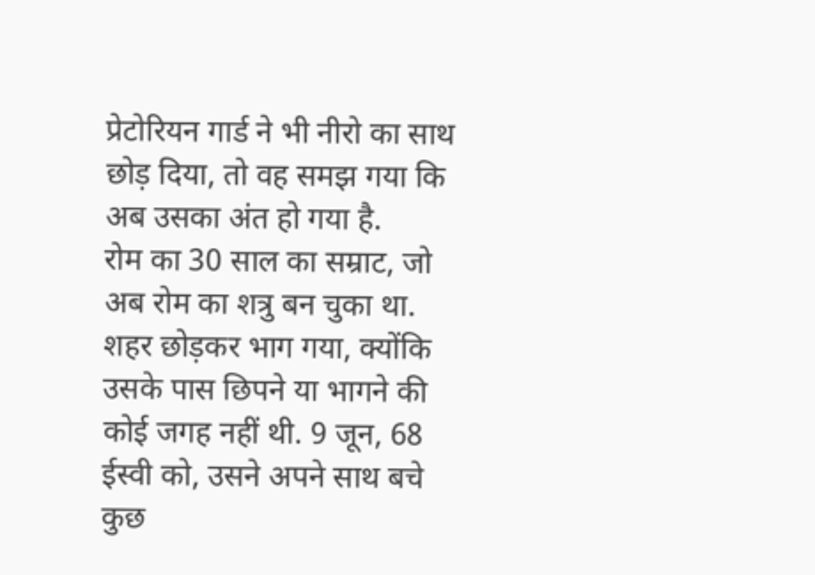प्रेटोरियन गार्ड ने भी नीरो का साथ छोड़ दिया, तो वह समझ गया कि अब उसका अंत हो गया है.
रोम का 30 साल का सम्राट, जो अब रोम का शत्रु बन चुका था. शहर छोड़कर भाग गया, क्योंकि उसके पास छिपने या भागने की कोई जगह नहीं थी. 9 जून, 68 ईस्वी को, उसने अपने साथ बचे कुछ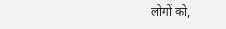लोगों को,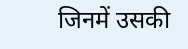जिनमें उसकी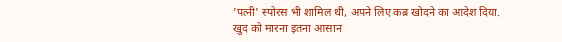'पत्नी' स्पोरस भी शामिल थी, अपने लिए कब्र खोदने का आदेश दिया.
खुद को मारना इतना आसान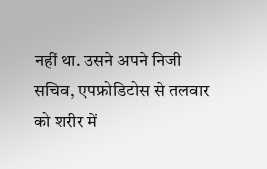नहीं था. उसने अपने निजी सचिव, एपफ्रोडिटोस से तलवार को शरीर में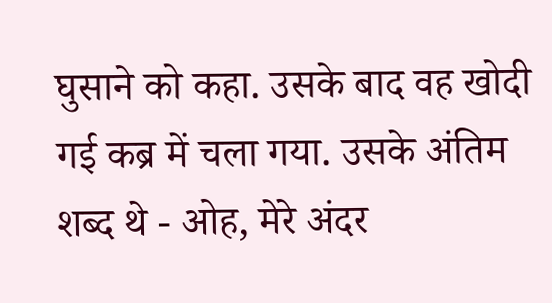घुसाने को कहा. उसके बाद वह खोदी गई कब्र में चला गया. उसके अंतिम शब्द थे - ओह, मेरे अंदर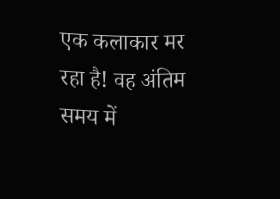एक कलाकार मर रहा है! वह अंतिम समय में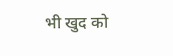भी खुद को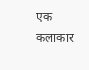एक कलाकार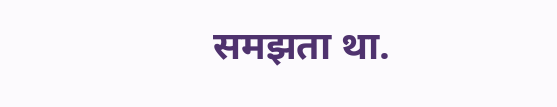समझता था.